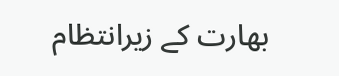بھارت کے زیرانتظام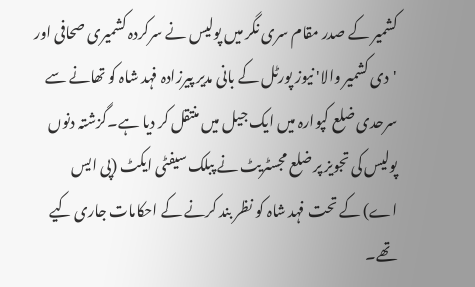کشمیر کے صدر مقام سری نگر میں پولیس نے سرکردہ کشمیری صحافی اور 'دی کشمیر والا' نیوز پورٹل کے بانی مدیر پیرزادہ فہد شاہ کو تھانے سے سرحدی ضلع کپوارہ میں ایک جیل میں منتقل کر دیا ہے۔گزشتہ دنوں پولیس کی تجویز پر ضلع مجسٹریٹ نے پبلک سیفٹی ایکٹ (پی ایس اے) کے تحت فہد شاہ کو نظر بند کرنے کے احکامات جاری کیے تھے۔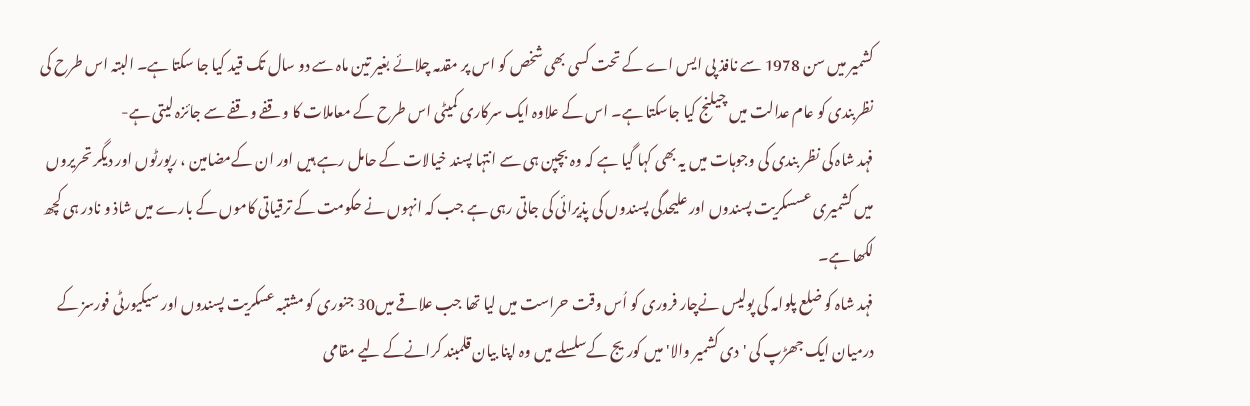کشمیر میں سن 1978 سے نافذ پی ایس اے کے تحت کسی بھی شخص کو اس پر مقدمہ چلائے بغیر تین ماہ سے دو سال تک قید کیا جا سکتا ہے۔ البتہ اس طرح کی نظربندی کو عام عدالت میں چیلنج کیا جاسکتا ہے۔ اس کے علاوہ ایک سرکاری کمیٹی اس طرح کے معاملات کا وقفے وقفے سے جائزہ لیتی ہے-
فہد شاہ کی نظر بندی کی وجوہات میں یہ بھی کہا گیا ہے کہ وہ بچپن ہی سے انتہا پسند خیالات کے حامل رہے ہیں اور ان کےمضامین ، رپورٹوں اور دیگر تحریروں میں کشمیری عسسکریت پسندوں اور علیحدگی پسندوں کی پذیرائی کی جاتی رہی ہے جب کہ انہوں نے حکومت کے ترقیاتی کاموں کے بارے میں شاذ و نادر ہی کچھ لکھا ہے۔
فہد شاہ کو ضلع پلوامہ کی پولیس نےچار فروری کو اُس وقت حراست میں لیا تھا جب علاقے میں30 جنوری کو مشتبہ عسکریت پسندوں اور سیکیورٹی فورسز کے درمیان ایک جھڑپ کی 'دی کشمیر والا' میں کوریج کےسلسلے میں وہ اپنا بیان قلمبند کرانےکے لیے مقامی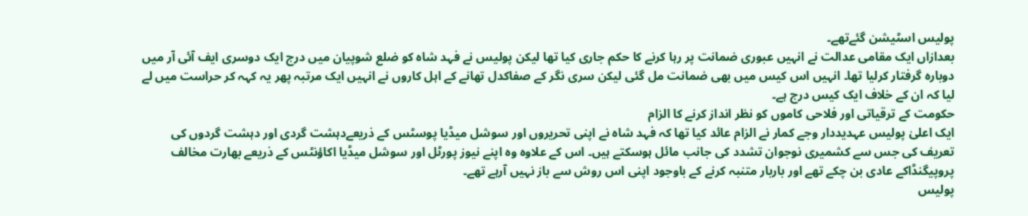پولیس اسٹیشن گئےتھے۔
بعدازاں ایک مقامی عدالت نے انہیں عبوری ضمانت پر رہا کرنے کا حکم جاری کیا تھا لیکن پولیس نے فہد شاہ کو ضلع شوپیان میں درج ایک دوسری ایف آئی آر میں دوبارہ گرفتار کرلیا تھا۔ انہیں اس کیس میں بھی ضمانت مل گئی لیکن سری نگر کے صفاکدل تھانے کے اہل کاروں نے انہیں ایک مرتبہ پھر یہ کہہ کر حراست میں لے لیا کہ ان کے خلاف ایک کیس درج ہے۔
حکومت کے ترقیاتی اور فلاحی کاموں کو نظر انداز کرنے کا الزام
ایک اعلیٰ پولیس عہدیددار وجے کمار نے الزام عائد کیا تھا کہ فہد شاہ نے اپنی تحریروں اور سوشل میڈیا پوسٹس کے ذریعےدہشت گردی اور دہشت گردوں کی تعریف کی جس سے کشمیری نوجوان تشدد کی جانب مائل ہوسکتے ہیں۔ اس کے علاوہ وہ اپنے نیوز پورٹل اور سوشل میڈیا اکاؤنٹس کے ذریعے بھارت مخالف پروپیگنڈاکے عادی بن چکے تھے اور باربار متنبہ کرنے کے باوجود اپنی اس روش سے باز نہیں آرہے تھے۔
پولیس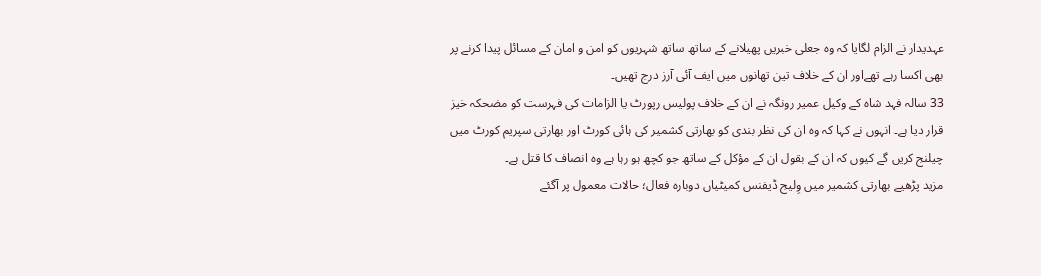عہدیدار نے الزام لگایا کہ وہ جعلی خبریں پھیلانے کے ساتھ ساتھ شہریوں کو امن و امان کے مسائل پیدا کرنے پر بھی اکسا رہے تھےاور ان کے خلاف تین تھانوں میں ایف آئی آرز درج تھیں۔
33 سالہ فہد شاہ کے وکیل عمیر رونگہ نے ان کے خلاف پولیس رپورٹ یا الزامات کی فہرست کو مضحکہ خیز قرار دیا ہے۔ انہوں نے کہا کہ وہ ان کی نظر بندی کو بھارتی کشمیر کی ہائی کورٹ اور بھارتی سپریم کورٹ میں چیلنج کریں گے کیوں کہ ان کے بقول ان کے مؤکل کے ساتھ جو کچھ ہو رہا ہے وہ انصاف کا قتل ہے۔
مزید پڑھیے بھارتی کشمیر میں وِلیج ڈیفنس کمیٹیاں دوبارہ فعال؛ حالات معمول پر آگئے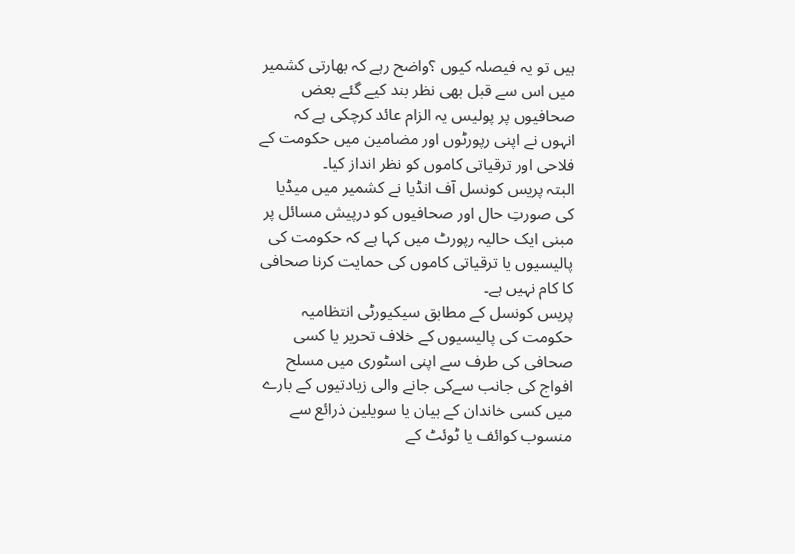ہیں تو یہ فیصلہ کیوں ؟واضح رہے کہ بھارتی کشمیر میں اس سے قبل بھی نظر بند کیے گئے بعض صحافیوں پر پولیس یہ الزام عائد کرچکی ہے کہ انہوں نے اپنی رپورٹوں اور مضامین میں حکومت کے فلاحی اور ترقیاتی کاموں کو نظر انداز کیا۔
البتہ پریس کونسل آف انڈیا نے کشمیر میں میڈیا کی صورتِ حال اور صحافیوں کو درپیش مسائل پر مبنی ایک حالیہ رپورٹ میں کہا ہے کہ حکومت کی پالیسیوں یا ترقیاتی کاموں کی حمایت کرنا صحافی کا کام نہیں ہے۔
پریس کونسل کے مطابق سیکیورٹی انتظامیہ حکومت کی پالیسیوں کے خلاف تحریر یا کسی صحافی کی طرف سے اپنی اسٹوری میں مسلح افواج کی جانب سےکی جانے والی زیادتیوں کے بارے میں کسی خاندان کے بیان یا سویلین ذرائع سے منسوب کوائف یا ٹوئٹ کے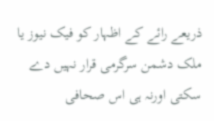ذریعے رائے کے اظہار کو فیک نیوز یا ملک دشمن سرگرمی قرار نہیں دے سکتی اورنہ ہی اس صحافی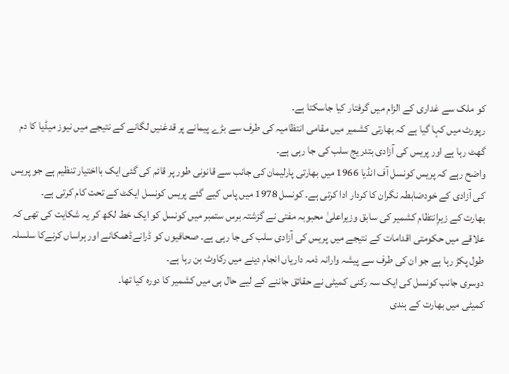کو ملک سے غداری کے الزام میں گرفتار کیا جاسکتا ہے۔
رپورٹ میں کہا گیا ہے کہ بھارتی کشمیر میں مقامی انتظامیہ کی طرف سے بڑے پیمانے پر قدغنیں لگانے کے نتیجے میں نیوز میڈیا کا دم گھٹ رہا ہے اور پریس کی آزادی بتدریج سلب کی جا رہی ہے۔
واضح رہے کہ پریس کونسل آف انڈیا 1966 میں بھارتی پارلیمان کی جانب سے قانونی طور پر قائم کی گئی ایک بااختیار تنظیم ہے جو پریس کی آزادی کے خودضابطہ نگران کا کردار ادا کرتی ہے۔ کونسل 1978 میں پاس کیے گئے پریس کونسل ایکٹ کے تحت کام کرتی ہے۔
بھارت کے زیرِانتظام کشمیر کی سابق وزیراعلیٰ محبوبہ مفتی نے گزشتہ برس ستمبر میں کونسل کو ایک خط لکھ کر یہ شکایت کی تھی کہ علاقے میں حکومتی اقدامات کے نتیجے میں پریس کی آزادی سلب کی جا رہی ہے۔ صحافیوں کو ڈرانےڈھمکانے اور ہراساں کرنےکا سلسلہ طول پکڑ رہا ہے جو ان کی طرف سے پیشہ وارانہ ذمہ داریاں انجام دینے میں رکاوٹ بن رہا ہے۔
دوسری جانب کونسل کی ایک سہ رکنی کمیٹی نے حقائق جاننے کے لیے حال ہی میں کشمیر کا دورہ کیا تھا۔
کمیٹی میں بھارت کے ہندی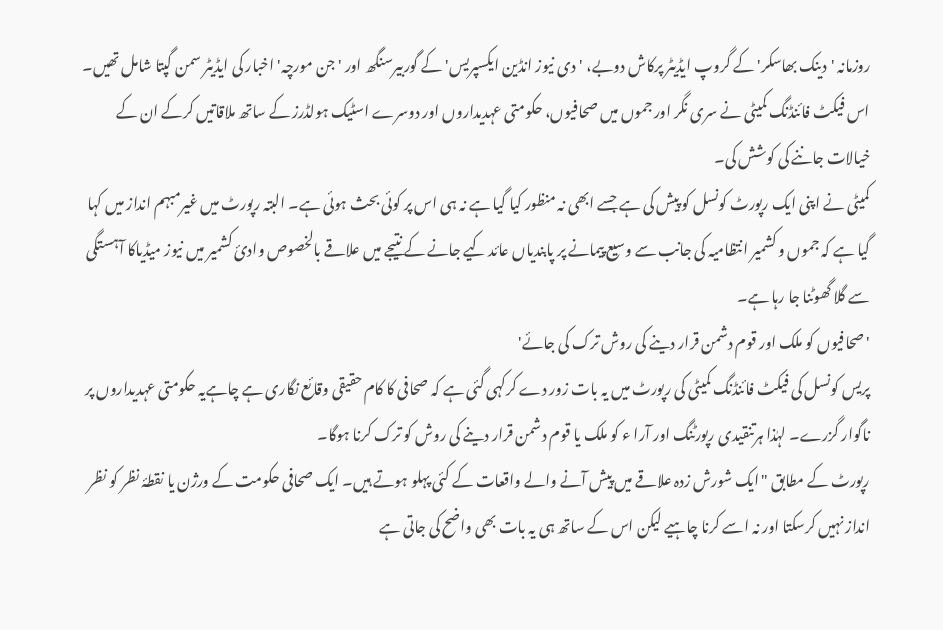روزمانہ 'دینک بھاسکر' کے گروپ ایڈیٹر پرکاش دوبے، 'دی نیوز انڈین ایکسپریس' کے گوربیرسنگھ اور 'جن مورچہ' اخبار کی ایڈیٹر سمن گپتا شامل تھیں۔ اس فیکٹ فائنڈنگ کمیٹی نے سری نگر اور جموں میں صحافیوں، حکومتی عہدیداروں اور دوسرے اسٹیک ہولڈرز کے ساتھ ملاقاتیں کرکے ان کے خیالات جاننے کی کوشش کی۔
کمیٹی نے اپنی ایک رپورٹ کونسل کو پیش کی ہے جسے ابھی نہ منظور کیا گیا ہے نہ ہی اس پر کوئی بحث ہوئی ہے۔ البتہ رپورٹ میں غیرمبہم انداز میں کہا گیا ہے کہ جموں و کشمیر انتظامیہ کی جانب سے وسیع پیمانے پر پابندیاں عائد کیے جانے کے نتیجے میں علاقے بالخصوص وادئ کشمیر میں نیوز میڈیاکا آہستگی سے گلا گھوٹنا جا رہا ہے۔
'صحافیوں کو ملک اور قوم دشمن قرار دینے کی روش ترک کی جائے'
پریس کونسل کی فیکٹ فائنڈنگ کمیٹی کی رپورٹ میں یہ بات زور دے کرکہی گئی ہے کہ صحافی کا کام حقیقی وقائع نگاری ہے چاہےیہ حکومتی عہدیداروں پر ناگوار گزرے۔ لہٰذا ہرتنقیدی رپورٹنگ اور آرا ء کو ملک یا قوم دشمن قرار دینے کی روش کو ترک کرنا ہوگا۔
رپورٹ کے مطابق "ایک شورش زدہ علاقے میں پیش آنے والے واقعات کے کئی پہلو ہوتے ہیں۔ ایک صحافی حکومت کے ورژن یا نقطۂ نظر کو نظر انداز نہیں کرسکتا اور نہ اسے کرنا چاہیے لیکن اس کے ساتھ ہی یہ بات بھی واضح کی جاتی ہے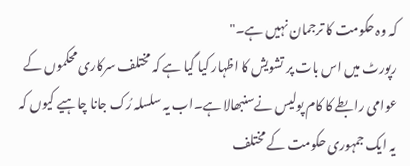کہ وہ حکومت کا ترجمان نہیں ہے۔"
رپورٹ میں اس بات پر تشویش کا اظہار کیا گیا ہے کہ مختلف سرکاری محکموں کے عوامی رابطے کا کام پولیس نےسنبھالا ہے۔اب یہ سلسلہ رُک جانا چاہیے کیوں کہ یہ ایک جمہوری حکومت کے مختلف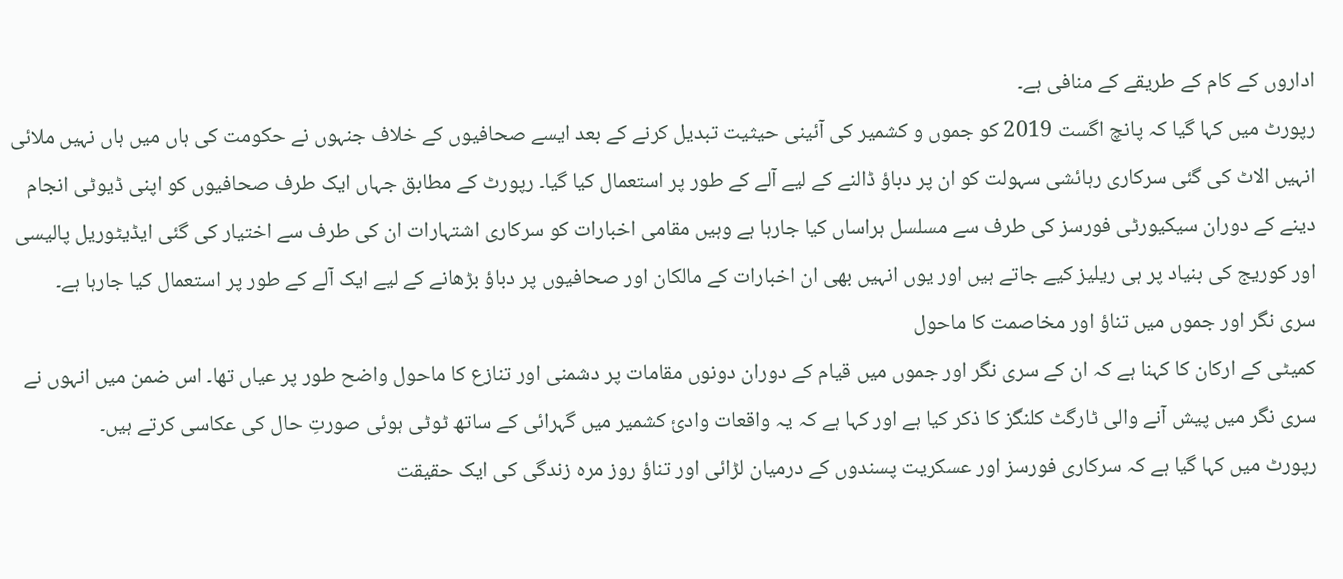اداروں کے کام کے طریقے کے منافی ہے۔
رپورٹ میں کہا گیا کہ پانچ اگست 2019 کو جموں و کشمیر کی آئینی حیثیت تبدیل کرنے کے بعد ایسے صحافیوں کے خلاف جنہوں نے حکومت کی ہاں میں ہاں نہیں ملائی انہیں الاٹ کی گئی سرکاری رہائشی سہولت کو ان پر دباؤ ڈالنے کے لیے آلے کے طور پر استعمال کیا گیا۔ رپورٹ کے مطابق جہاں ایک طرف صحافیوں کو اپنی ڈیوٹی انجام دینے کے دوران سیکیورٹی فورسز کی طرف سے مسلسل ہراساں کیا جارہا ہے وہیں مقامی اخبارات کو سرکاری اشتہارات ان کی طرف سے اختیار کی گئی ایڈیٹوریل پالیسی اور کوریج کی بنیاد پر ہی ریلیز کیے جاتے ہیں اور یوں انہیں بھی ان اخبارات کے مالکان اور صحافیوں پر دباؤ بڑھانے کے لیے ایک آلے کے طور پر استعمال کیا جارہا ہے۔
سری نگر اور جموں میں تناؤ اور مخاصمت کا ماحول
کمیٹی کے ارکان کا کہنا ہے کہ ان کے سری نگر اور جموں میں قیام کے دوران دونوں مقامات پر دشمنی اور تنازع کا ماحول واضح طور پر عیاں تھا۔ اس ضمن میں انہوں نے سری نگر میں پیش آنے والی ٹارگٹ کلنگز کا ذکر کیا ہے اور کہا ہے کہ یہ واقعات وادئ کشمیر میں گہرائی کے ساتھ ٹوٹی ہوئی صورتِ حال کی عکاسی کرتے ہیں۔
رپورٹ میں کہا گیا ہے کہ سرکاری فورسز اور عسکریت پسندوں کے درمیان لڑائی اور تناؤ روز مرہ زندگی کی ایک حقیقت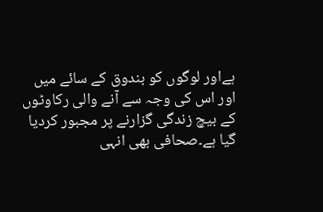ہےاور لوگوں کو بندوق کے سائے میں اور اس کی وجہ سے آنے والی رکاوٹوں کے بیچ زندگی گزارنے پر مجبور کردیا گیا ہے۔صحافی بھی انہی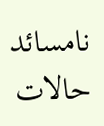نامسائد حالات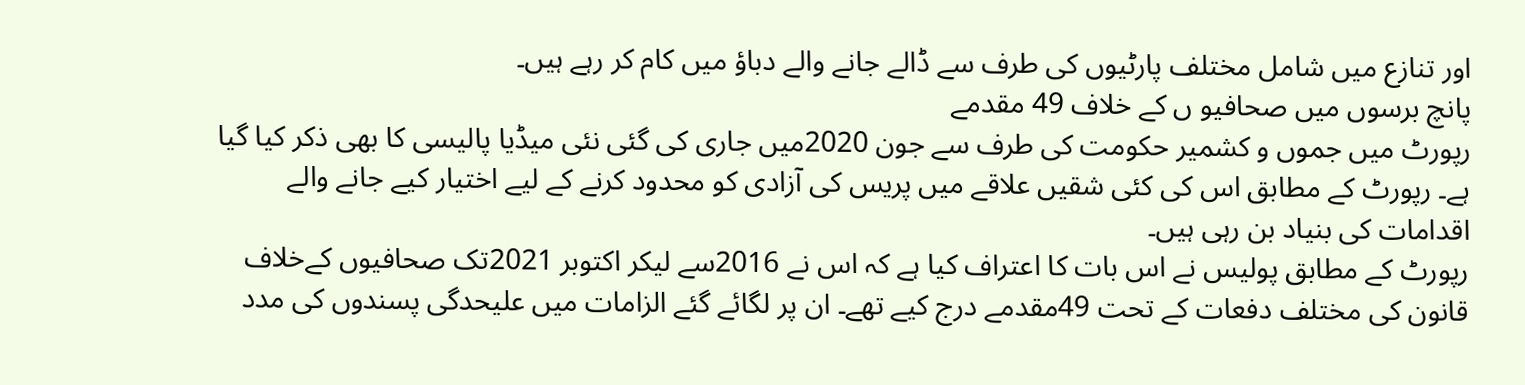اور تنازع میں شامل مختلف پارٹیوں کی طرف سے ڈالے جانے والے دباؤ میں کام کر رہے ہیں۔
پانچ برسوں میں صحافیو ں کے خلاف 49 مقدمے
رپورٹ میں جموں و کشمیر حکومت کی طرف سے جون 2020میں جاری کی گئی نئی میڈیا پالیسی کا بھی ذکر کیا گیا ہے۔ رپورٹ کے مطابق اس کی کئی شقیں علاقے میں پریس کی آزادی کو محدود کرنے کے لیے اختیار کیے جانے والے اقدامات کی بنیاد بن رہی ہیں۔
رپورٹ کے مطابق پولیس نے اس بات کا اعتراف کیا ہے کہ اس نے 2016سے لیکر اکتوبر 2021تک صحافیوں کےخلاف قانون کی مختلف دفعات کے تحت 49مقدمے درج کیے تھے۔ ان پر لگائے گئے الزامات میں علیحدگی پسندوں کی مدد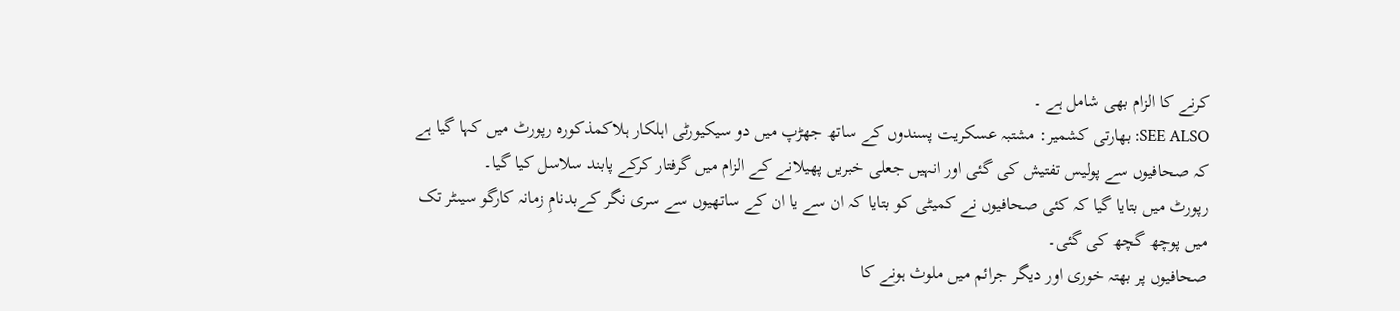کرنے کا الزام بھی شامل ہے ۔
SEE ALSO: بھارتی کشمیر: مشتبہ عسکریت پسندوں کے ساتھ جھڑپ میں دو سیکیورٹی اہلکار ہلاکمذکورہ رپورٹ میں کہا گیا ہے کہ صحافیوں سے پولیس تفتیش کی گئی اور انہیں جعلی خبریں پھیلانے کے الزام میں گرفتار کرکے پابند سلاسل کیا گیا۔
رپورٹ میں بتایا گیا کہ کئی صحافیوں نے کمیٹی کو بتایا کہ ان سے یا ان کے ساتھیوں سے سری نگر کےبدنامِ زمانہ کارگو سیںٹر تک میں پوچھ گچھ کی گئی۔
صحافیوں پر بھتہ خوری اور دیگر جرائم میں ملوث ہونے کا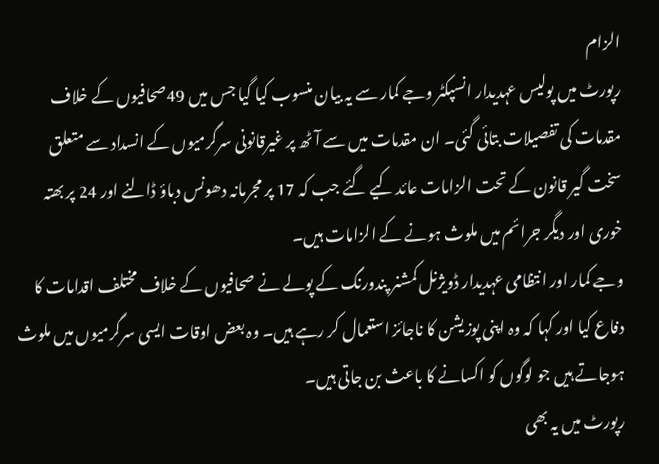الزام
رپورٹ میں پولیس عہدیدار انسپکٹر وجے کمار سے یہ بیان منسوب کیا گیا جس میں 49صحافیوں کے خلاف مقدمات کی تفصیلات بتائی گئی۔ ان مقدمات میں سے آٹھ پر غیرقانونی سرگرمیوں کے انسداد سے متعلق سخت گیر قانون کے تحت الزامات عائد کیے گئے جب کہ 17 پر مجرمانہ دھونس دباؤ ڈالنے اور 24 پر بھتہ خوری اور دیگر جرائم میں ملوث ہونے کے الزامات ہیں۔
وجے کمار اور انتظامی عہدیدار ڈویژنل کمشنر پندورنگ کے پولے نے صحافیوں کے خلاف مختلف اقدامات کا دفاع کیا اور کہا کہ وہ اپنی پوزیشن کا ناجائز استعمال کر رہے ہیں۔ وہ بعض اوقات ایسی سرگرمیوں میں ملوث ہوجاتے ہیں جو لوگوں کو اکسانے کا باعث بن جاتی ہیں۔
رپورٹ میں یہ بھی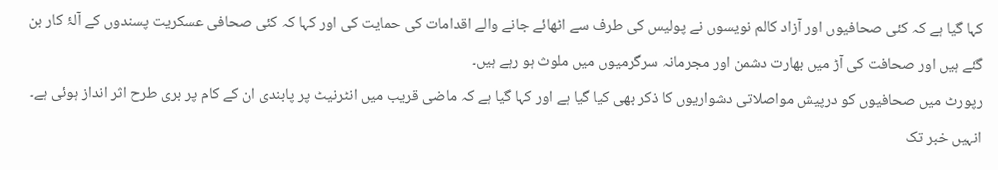کہا گیا ہے کہ کئی صحافیوں اور آزاد کالم نویسوں نے پولیس کی طرف سے اٹھائے جانے والے اقدامات کی حمایت کی اور کہا کہ کئی صحافی عسکریت پسندوں کے آلۂ کار بن گئے ہیں اور صحافت کی آڑ میں بھارت دشمن اور مجرمانہ سرگرمیوں میں ملوث ہو رہے ہیں۔
رپورٹ میں صحافیوں کو درپیش مواصلاتی دشواریوں کا ذکر بھی کیا گیا ہے اور کہا گیا ہے کہ ماضی قریب میں انٹرنیٹ پر پابندی ان کے کام پر بری طرح اثر انداز ہوئی ہے۔ انہیں خبر تک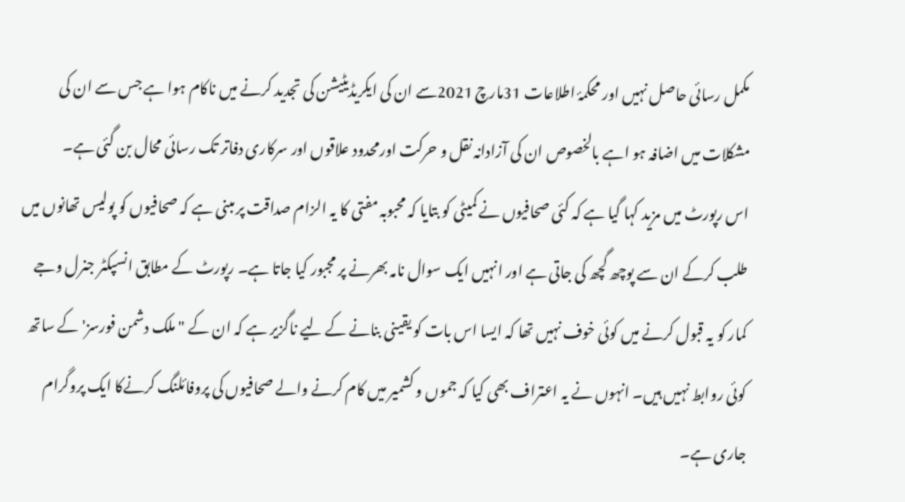مکمل رسائی حاصل نہیں اور محکمۂ اطلاعات 31مارچ 2021سے ان کی ایکریڈیٹیشن کی تجدید کرنے میں ناکام ہوا ہے جس سے ان کی مشکلات میں اضافہ ہو اہے بالخصوص ان کی آزادانہ نقل و حرکت اورمحدود علاقوں اور سرکاری دفاتر تک رسائی محال بن گئی ہے۔
اس رپورٹ میں مزید کہا گیا ہے کہ کئی صحافیوں نے کمیٹی کو بتایا کہ محبوبہ مفتی کا یہ الزام صداقت پر مبنی ہے کہ صحافیوں کو پولیس تھانوں میں طلب کرکے ان سے پوچھ گچھ کی جاتی ہے اور انہیں ایک سوال نامہ بھرنے پر مجبور کیا جاتا ہے۔ رپورٹ کے مطابق انسپکٹر جنرل وجے کمار کو یہ قبول کرنے میں کوئی خوف نہیں تھا کہ ایسا اس بات کو یقینی بنانے کے لیے ناگزیر ہے کہ ان کے " ملک دشمن فورسز' کے ساتھ کوئی روابط نہیں ہیں۔ انہوں نے یہ اعتراف بھی کیا کہ جموں و کشمیر میں کام کرنے والے صحافیوں کی پروفائلنگ کرنےکا ایک پروگرام جاری ہے۔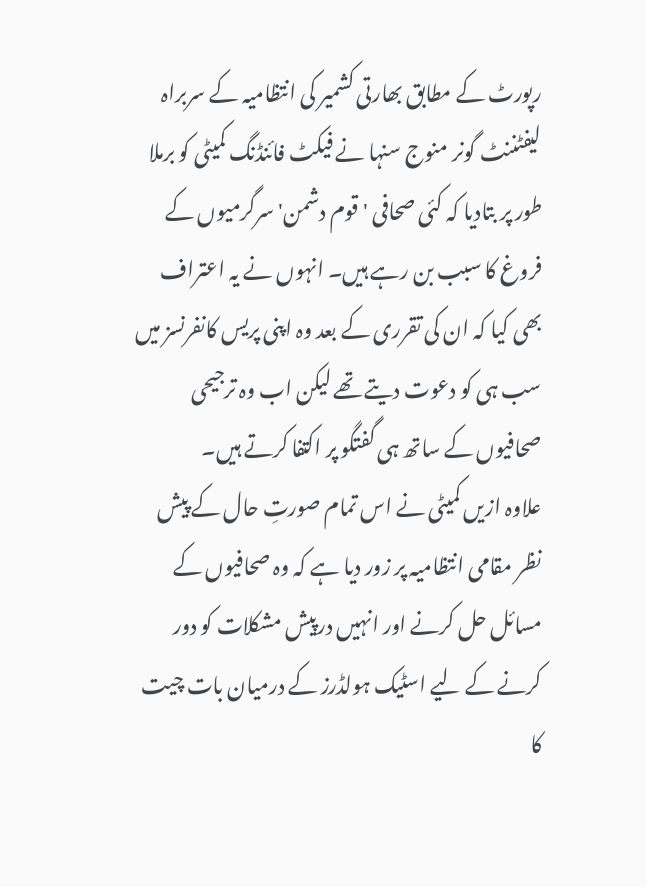رپورٹ کے مطابق بھارتی کشمیر کی انتظامیہ کے سربراہ لیفٹننٹ گونر منوج سنہا نے فیکٹ فائنڈنگ کمیٹی کو برملا طور پر بتادیا کہ کئی صحافی 'قوم دشمن' سرگرمیوں کے فروغ کا سبب بن رہے ہیں۔ انہوں نے یہ اعتراف بھی کیا کہ ان کی تقرری کے بعد وہ اپنی پریس کانفرنسز میں سب ہی کو دعوت دیتے تھے لیکن اب وہ ترجیحی صحافیوں کے ساتھ ہی گفتگو پر اکتفا کرتے ہیں۔
علاوہ ازیں کمیٹی نے اس تمام صورتِ حال کے پیش نظر مقامی انتظامیہ پر زور دیا ہے کہ وہ صحافیوں کے مسائل حل کرنے اور انہیں درپیش مشکلات کو دور کرنے کے لیے اسٹیک ہولڈرز کے درمیان بات چیت کا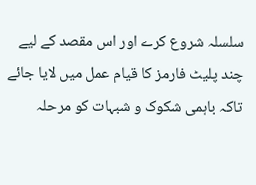سلسلہ شروع کرے اور اس مقصد کے لیے چند پلیٹ فارمز کا قیام عمل میں لایا جائے تاکہ باہمی شکوک و شبہات کو مرحلہ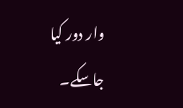وار دور کیا جاسکے۔